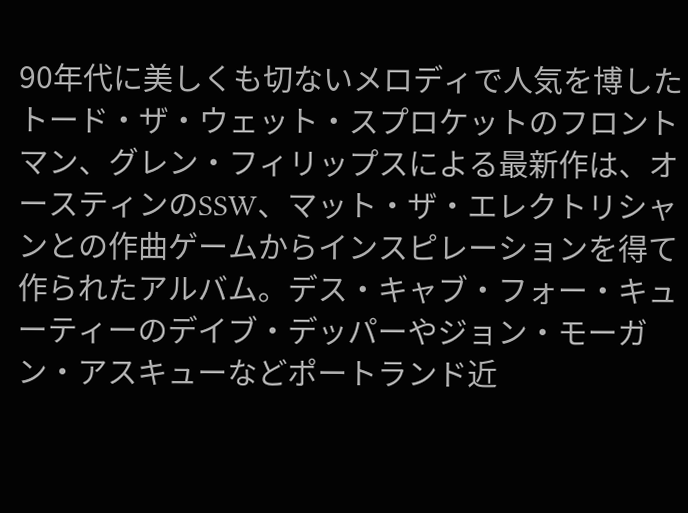90年代に美しくも切ないメロディで人気を博したトード・ザ・ウェット・スプロケットのフロントマン、グレン・フィリップスによる最新作は、オースティンのSSW、マット・ザ・エレクトリシャンとの作曲ゲームからインスピレーションを得て作られたアルバム。デス・キャブ・フォー・キューティーのデイブ・デッパーやジョン・モーガン・アスキューなどポートランド近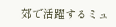郊で活躍するミュ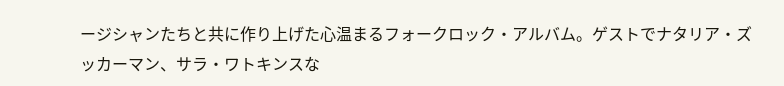ージシャンたちと共に作り上げた心温まるフォークロック・アルバム。ゲストでナタリア・ズッカーマン、サラ・ワトキンスな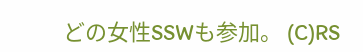どの女性SSWも参加。 (C)RS